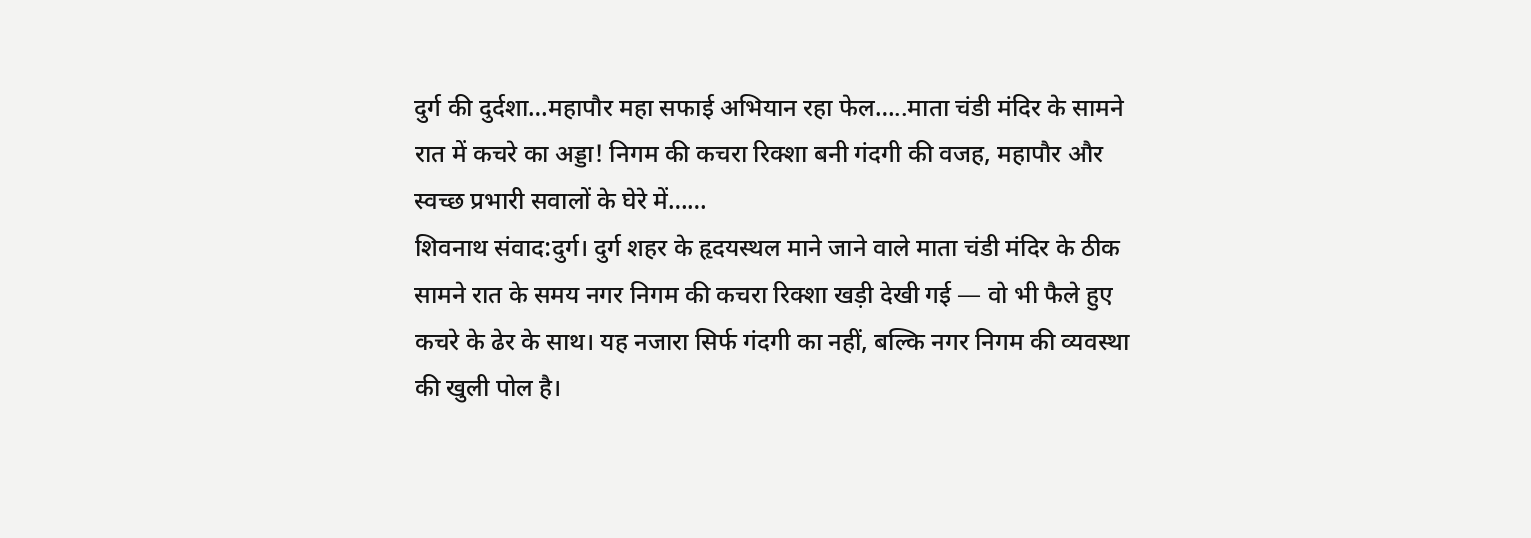दुर्ग की दुर्दशा…महापौर महा सफाई अभियान रहा फेल…..माता चंडी मंदिर के सामने रात में कचरे का अड्डा! निगम की कचरा रिक्शा बनी गंदगी की वजह, महापौर और स्वच्छ प्रभारी सवालों के घेरे में……
शिवनाथ संवाद:दुर्ग। दुर्ग शहर के हृदयस्थल माने जाने वाले माता चंडी मंदिर के ठीक सामने रात के समय नगर निगम की कचरा रिक्शा खड़ी देखी गई — वो भी फैले हुए कचरे के ढेर के साथ। यह नजारा सिर्फ गंदगी का नहीं, बल्कि नगर निगम की व्यवस्था की खुली पोल है।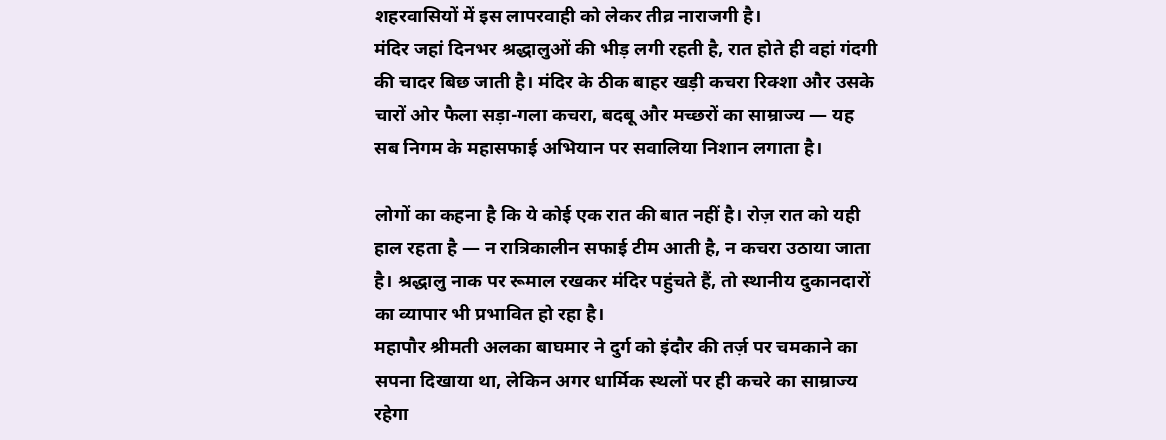शहरवासियों में इस लापरवाही को लेकर तीव्र नाराजगी है।
मंदिर जहां दिनभर श्रद्धालुओं की भीड़ लगी रहती है, रात होते ही वहां गंदगी की चादर बिछ जाती है। मंदिर के ठीक बाहर खड़ी कचरा रिक्शा और उसके चारों ओर फैला सड़ा-गला कचरा, बदबू और मच्छरों का साम्राज्य — यह सब निगम के महासफाई अभियान पर सवालिया निशान लगाता है।

लोगों का कहना है कि ये कोई एक रात की बात नहीं है। रोज़ रात को यही हाल रहता है — न रात्रिकालीन सफाई टीम आती है, न कचरा उठाया जाता है। श्रद्धालु नाक पर रूमाल रखकर मंदिर पहुंचते हैं, तो स्थानीय दुकानदारों का व्यापार भी प्रभावित हो रहा है।
महापौर श्रीमती अलका बाघमार ने दुर्ग को इंदौर की तर्ज़ पर चमकाने का सपना दिखाया था, लेकिन अगर धार्मिक स्थलों पर ही कचरे का साम्राज्य रहेगा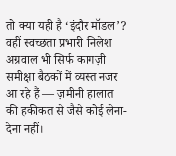तो क्या यही है ‘इंदौर मॉडल’? वहीं स्वच्छता प्रभारी निलेश अग्रवाल भी सिर्फ कागज़ी समीक्षा बैठकों में व्यस्त नजर आ रहे हैं — ज़मीनी हालात की हकीकत से जैसे कोई लेना-देना नहीं।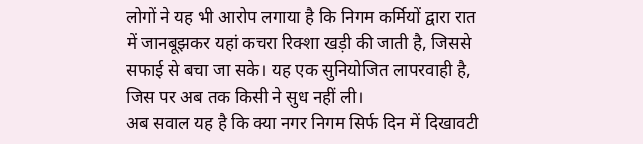लोगों ने यह भी आरोप लगाया है कि निगम कर्मियों द्वारा रात में जानबूझकर यहां कचरा रिक्शा खड़ी की जाती है, जिससे सफाई से बचा जा सके। यह एक सुनियोजित लापरवाही है, जिस पर अब तक किसी ने सुध नहीं ली।
अब सवाल यह है कि क्या नगर निगम सिर्फ दिन में दिखावटी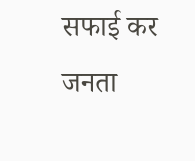सफाई कर जनता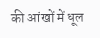की आंखों में धूल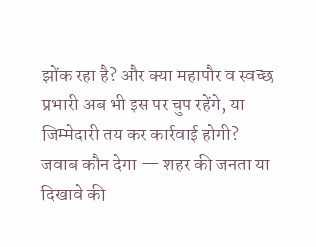झोंक रहा है? और क्या महापौर व स्वच्छ प्रभारी अब भी इस पर चुप रहेंगे, या जिम्मेदारी तय कर कार्रवाई होगी?
जवाब कौन देगा — शहर की जनता या दिखावे की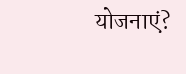योजनाएं?